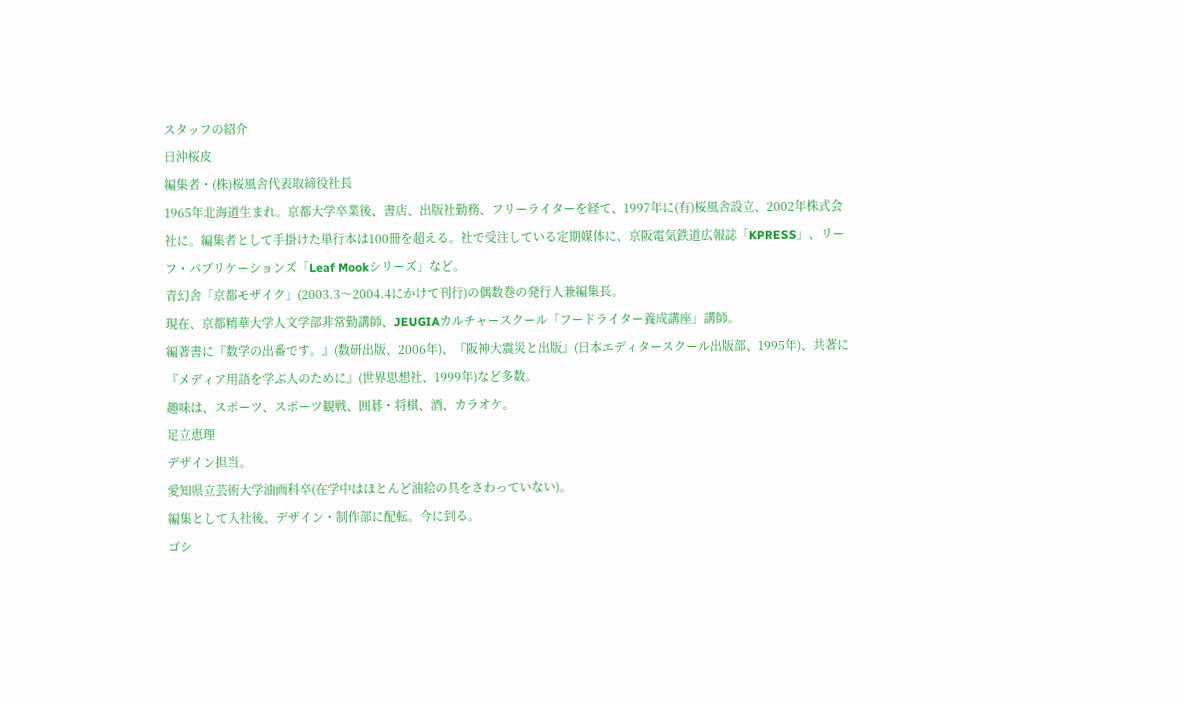スタッフの紹介
日沖桜皮
編集者・(株)桜風舎代表取締役社長
1965年北海道生まれ。京都大学卒業後、書店、出版社勤務、フリーライターを経て、1997年に(有)桜風舎設立、2002年株式会社に。編集者として手掛けた単行本は100冊を超える。社で受注している定期媒体に、京阪電気鉄道広報誌「KPRESS」、リーフ・パブリケーションズ「Leaf Mookシリーズ」など。
青幻舎「京都モザイク」(2003.3〜2004.4にかけて刊行)の偶数巻の発行人兼編集長。
現在、京都精華大学人文学部非常勤講師、JEUGIAカルチャースクール「フードライター養成講座」講師。
編著書に『数学の出番です。』(数研出版、2006年)、『阪神大震災と出版』(日本エディタースクール出版部、1995年)、共著に『メディア用語を学ぶ人のために』(世界思想社、1999年)など多数。
趣味は、スポーツ、スポーツ観戦、囲碁・将棋、酒、カラオケ。
足立恵理
デザイン担当。
愛知県立芸術大学油画科卒(在学中はほとんど油絵の具をさわっていない)。
編集として入社後、デザイン・制作部に配転。今に到る。
ゴシ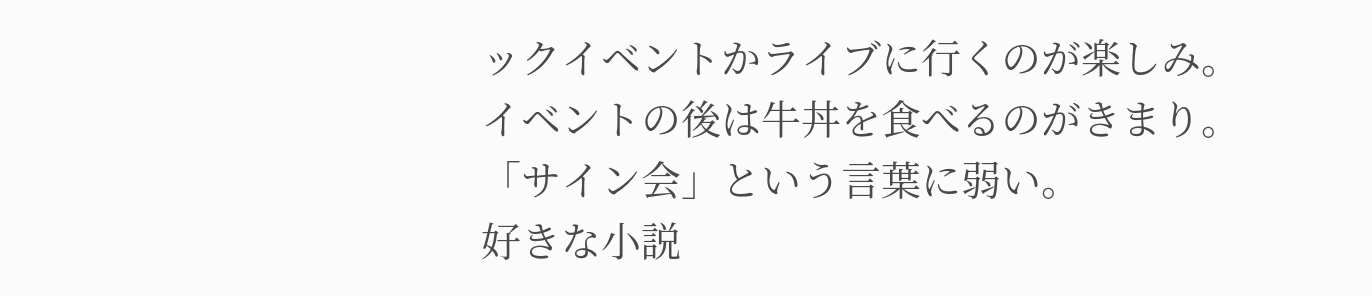ックイベントかライブに行くのが楽しみ。
イベントの後は牛丼を食べるのがきまり。
「サイン会」という言葉に弱い。
好きな小説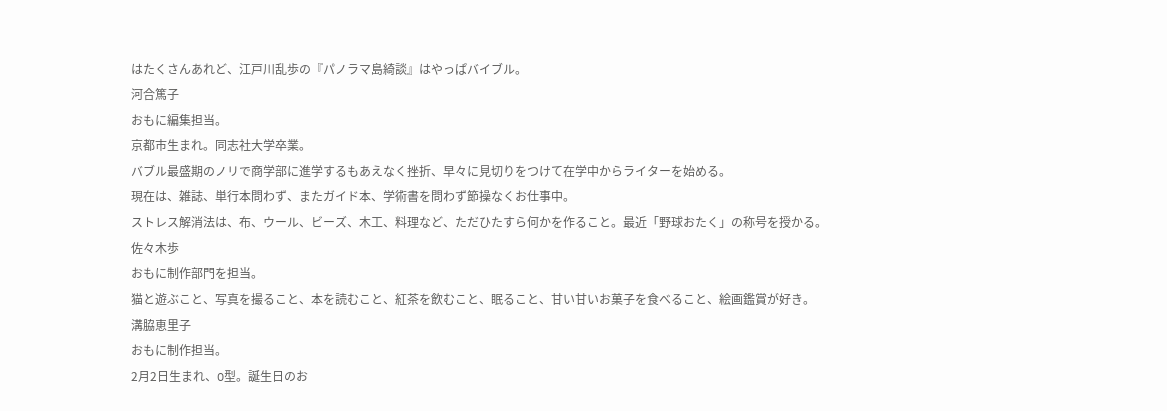はたくさんあれど、江戸川乱歩の『パノラマ島綺談』はやっぱバイブル。
河合篤子
おもに編集担当。
京都市生まれ。同志社大学卒業。
バブル最盛期のノリで商学部に進学するもあえなく挫折、早々に見切りをつけて在学中からライターを始める。
現在は、雑誌、単行本問わず、またガイド本、学術書を問わず節操なくお仕事中。
ストレス解消法は、布、ウール、ビーズ、木工、料理など、ただひたすら何かを作ること。最近「野球おたく」の称号を授かる。
佐々木歩
おもに制作部門を担当。
猫と遊ぶこと、写真を撮ること、本を読むこと、紅茶を飲むこと、眠ること、甘い甘いお菓子を食べること、絵画鑑賞が好き。
溝脇恵里子
おもに制作担当。
2月2日生まれ、O型。誕生日のお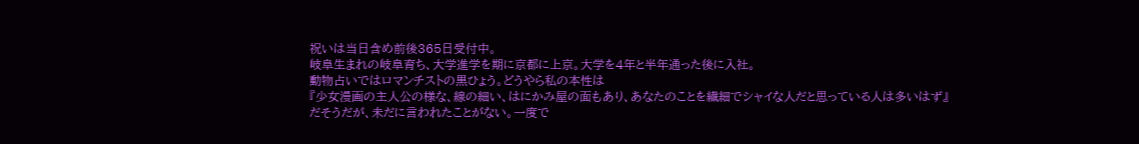祝いは当日含め前後365日受付中。
岐阜生まれの岐阜育ち、大学進学を期に京都に上京。大学を4年と半年通った後に入社。
動物占いではロマンチストの黒ひょう。どうやら私の本性は
『少女漫画の主人公の様な、線の細い、はにかみ屋の面もあり、あなたのことを繊細でシャイな人だと思っている人は多いはず』
だそうだが、未だに言われたことがない。一度で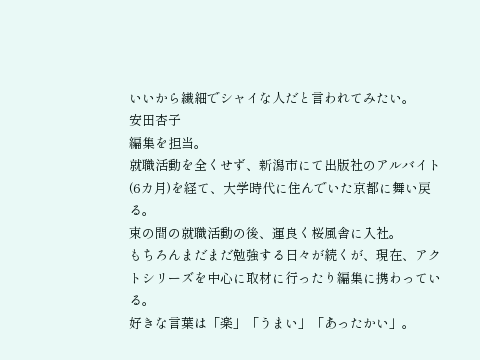いいから繊細でシャイな人だと言われてみたい。
安田杏子
編集を担当。
就職活動を全くせず、新潟市にて出版社のアルバイト(6カ月)を経て、大学時代に住んでいた京都に舞い戻る。
束の間の就職活動の後、運良く桜風舎に入社。
もちろんまだまだ勉強する日々が続くが、現在、アクトシリーズを中心に取材に行ったり編集に携わっている。
好きな言葉は「楽」「うまい」「あったかい」。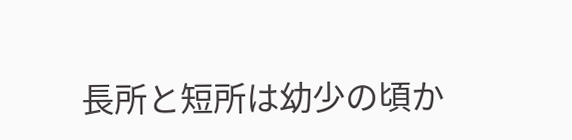長所と短所は幼少の頃か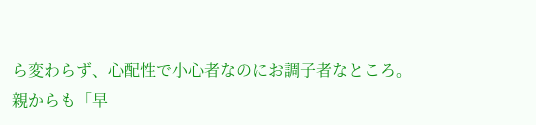ら変わらず、心配性で小心者なのにお調子者なところ。
親からも「早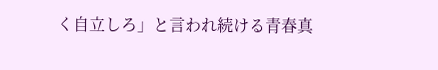く自立しろ」と言われ続ける青春真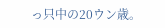っ只中の20ウン歳。